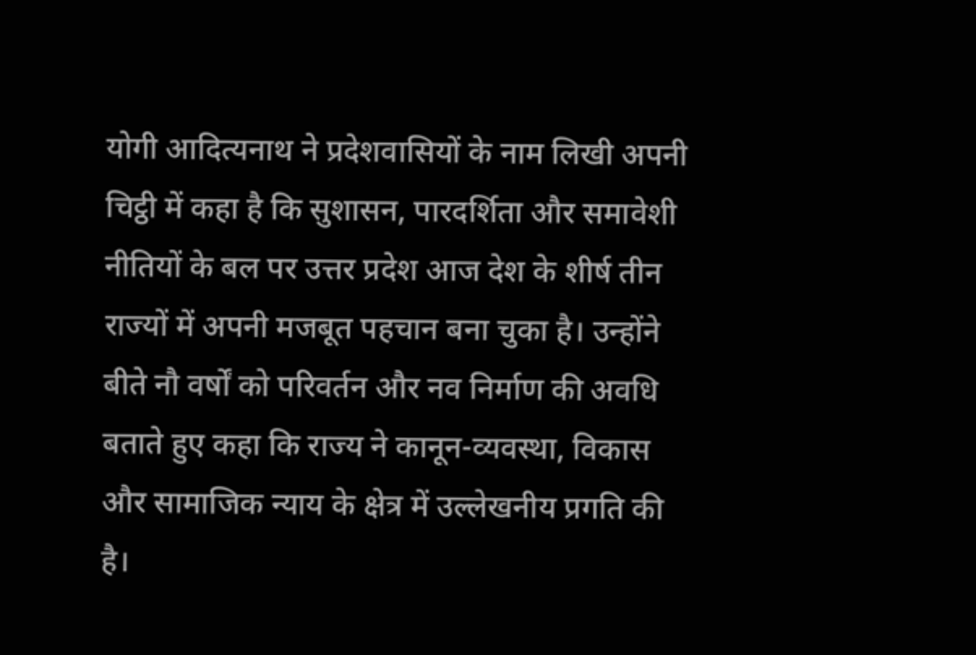योगी आदित्यनाथ ने प्रदेशवासियों के नाम लिखी अपनी चिट्ठी में कहा है कि सुशासन, पारदर्शिता और समावेशी नीतियों के बल पर उत्तर प्रदेश आज देश के शीर्ष तीन राज्यों में अपनी मजबूत पहचान बना चुका है। उन्होंने बीते नौ वर्षों को परिवर्तन और नव निर्माण की अवधि बताते हुए कहा कि राज्य ने कानून-व्यवस्था, विकास और सामाजिक न्याय के क्षेत्र में उल्लेखनीय प्रगति की है।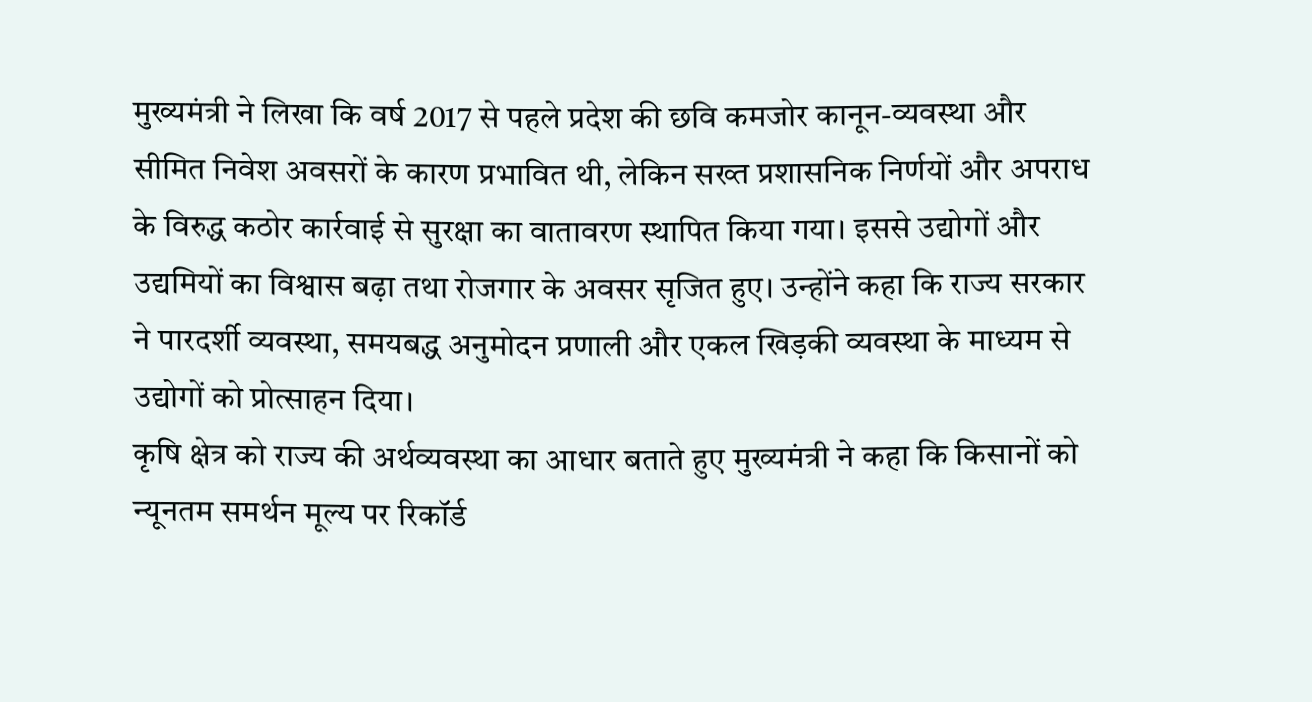मुख्यमंत्री ने लिखा कि वर्ष 2017 से पहले प्रदेश की छवि कमजोर कानून-व्यवस्था और सीमित निवेश अवसरों के कारण प्रभावित थी, लेकिन सख्त प्रशासनिक निर्णयों और अपराध के विरुद्ध कठोर कार्रवाई से सुरक्षा का वातावरण स्थापित किया गया। इससे उद्योगों और उद्यमियों का विश्वास बढ़ा तथा रोजगार के अवसर सृजित हुए। उन्होंने कहा कि राज्य सरकार ने पारदर्शी व्यवस्था, समयबद्ध अनुमोदन प्रणाली और एकल खिड़की व्यवस्था के माध्यम से उद्योगों को प्रोत्साहन दिया।
कृषि क्षेत्र को राज्य की अर्थव्यवस्था का आधार बताते हुए मुख्यमंत्री ने कहा कि किसानों को न्यूनतम समर्थन मूल्य पर रिकॉर्ड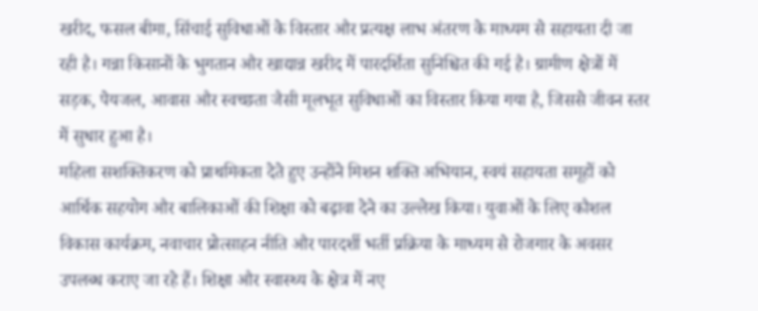खरीद, फसल बीमा, सिंचाई सुविधाओं के विस्तार और प्रत्यक्ष लाभ अंतरण के माध्यम से सहायता दी जा रही है। गन्ना किसानों के भुगतान और खाद्यान्न खरीद में पारदर्शिता सुनिश्चित की गई है। ग्रामीण क्षेत्रों में सड़क, पेयजल, आवास और स्वच्छता जैसी मूलभूत सुविधाओं का विस्तार किया गया है, जिससे जीवन स्तर में सुधार हुआ है।
महिला सशक्तिकरण को प्राथमिकता देते हुए उन्होंने मिशन शक्ति अभियान, स्वयं सहायता समूहों को आर्थिक सहयोग और बालिकाओं की शिक्षा को बढ़ावा देने का उल्लेख किया। युवाओं के लिए कौशल विकास कार्यक्रम, नवाचार प्रोत्साहन नीति और पारदर्शी भर्ती प्रक्रिया के माध्यम से रोजगार के अवसर उपलब्ध कराए जा रहे हैं। शिक्षा और स्वास्थ्य के क्षेत्र में नए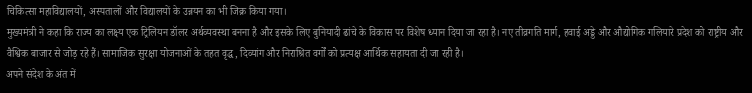चिकित्सा महाविद्यालयों, अस्पतालों और विद्यालयों के उन्नयन का भी जिक्र किया गया।
मुख्यमंत्री ने कहा कि राज्य का लक्ष्य एक ट्रिलियन डॉलर अर्थव्यवस्था बनना है और इसके लिए बुनियादी ढांचे के विकास पर विशेष ध्यान दिया जा रहा है। नए तीव्रगति मार्ग, हवाई अड्डे और औद्योगिक गलियारे प्रदेश को राष्ट्रीय और वैश्विक बाजार से जोड़ रहे हैं। सामाजिक सुरक्षा योजनाओं के तहत वृद्ध, दिव्यांग और निराश्रित वर्गों को प्रत्यक्ष आर्थिक सहायता दी जा रही है।
अपने संदेश के अंत में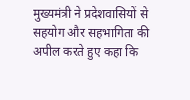मुख्यमंत्री ने प्रदेशवासियों से सहयोग और सहभागिता की अपील करते हुए कहा कि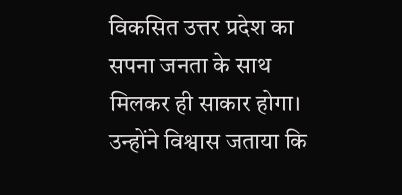विकसित उत्तर प्रदेश का सपना जनता के साथ मिलकर ही साकार होगा। उन्होंने विश्वास जताया कि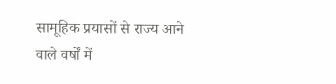सामूहिक प्रयासों से राज्य आने वाले वर्षों में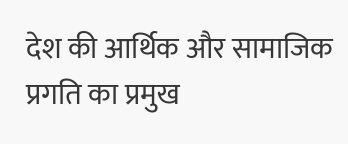देश की आर्थिक और सामाजिक प्रगति का प्रमुख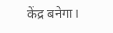केंद्र बनेगा।